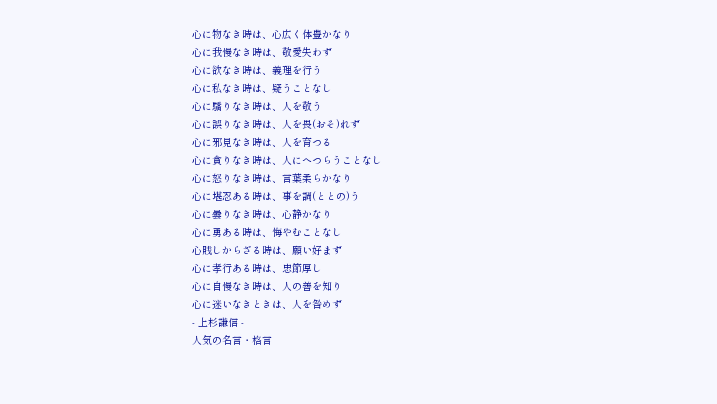心に物なき時は、心広く体豊かなり
心に我慢なき時は、敬愛失わず
心に欲なき時は、義理を行う
心に私なき時は、疑うことなし
心に驕りなき時は、人を敬う
心に誤りなき時は、人を畏(おそ)れず
心に邪見なき時は、人を育つる
心に貪りなき時は、人にへつらうことなし
心に怒りなき時は、言葉柔らかなり
心に堪忍ある時は、事を調(ととの)う
心に曇りなき時は、心静かなり
心に勇ある時は、悔やむことなし
心賎しからざる時は、願い好まず
心に孝行ある時は、忠節厚し
心に自慢なき時は、人の善を知り
心に迷いなきときは、人を咎めず
- 上杉謙信 -
人気の名言・格言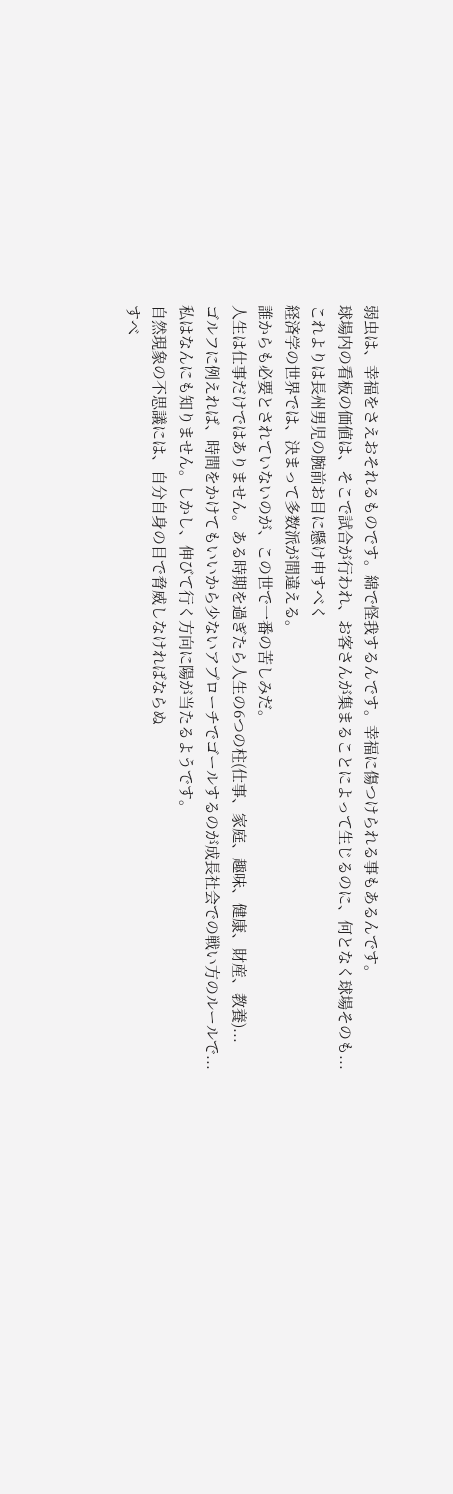弱虫は、幸福をさえおそれるものです。綿で怪我するんです。幸福に傷つけられる事もあるんです。
球場内の看板の価値は、そこで試合が行われ、お客さんが集まることによって生じるのに、何となく球場そのも...
これよりは長州男児の腕前お目に懸け申すべく
経済学の世界では、決まって多数派が間違える。
誰からも必要とされていないのが、この世で一番の苦しみだ。
人生は仕事だけではありません。ある時期を過ぎたら人生の6つの柱(仕事、家庭、趣味、健康、財産、教養)...
ゴルフに例えれば、時間をかけてもいいから少ないアプローチでゴールするのが成長社会での戦い方のルールで...
私はなんにも知りません。しかし、伸びて行く方向に陽が当たるようです。
自然現象の不思議には、自分自身の目で脅威しなければならぬ
すべ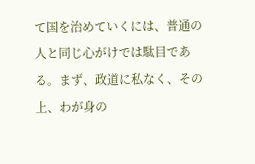て国を治めていくには、普通の人と同じ心がけでは駄目である。まず、政道に私なく、その上、わが身の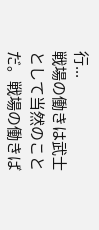行...
戦場の働きは武士として当然のことだ。戦場の働きば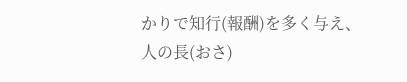かりで知行(報酬)を多く与え、人の長(おさ)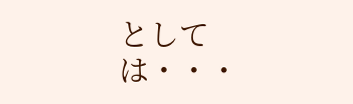としては・・・